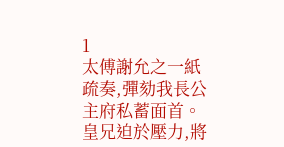1
太傅謝允之一紙疏奏,彈劾我長公主府私蓄面首。
皇兄迫於壓力,將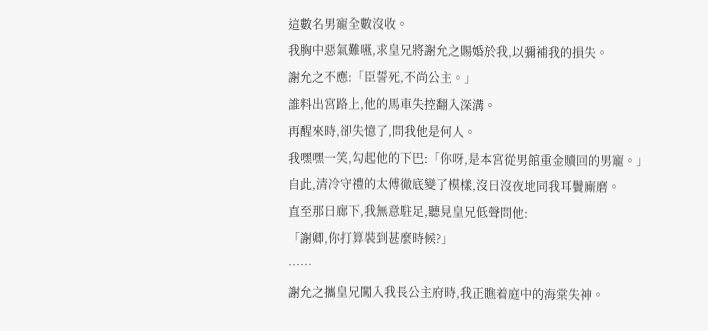這數名男寵全數沒收。
我胸中惡氣難嚥,求皇兄將謝允之賜婚於我,以彌補我的損失。
謝允之不應:「臣誓死,不尚公主。」
誰料出宮路上,他的馬車失控翻入深溝。
再醒來時,卻失憶了,問我他是何人。
我嘿嘿一笑,勾起他的下巴:「你呀,是本宮從男館重金贖回的男寵。」
自此,清冷守禮的太傅徹底變了模樣,沒日沒夜地同我耳鬢廝磨。
直至那日廊下,我無意駐足,聽見皇兄低聲問他:
「謝卿,你打算裝到甚麼時候?」
……
謝允之攜皇兄闖入我長公主府時,我正瞧着庭中的海棠失神。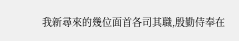我新尋來的幾位面首各司其職,殷勤侍奉在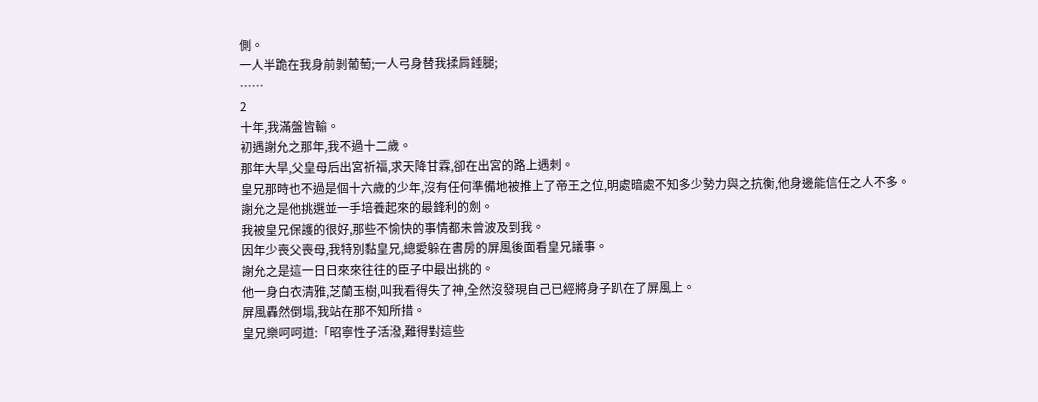側。
一人半跪在我身前剝葡萄;一人弓身替我揉肩錘腿;
……
2
十年,我滿盤皆輸。
初遇謝允之那年,我不過十二歲。
那年大旱,父皇母后出宮祈福,求天降甘霖,卻在出宮的路上遇刺。
皇兄那時也不過是個十六歲的少年,沒有任何準備地被推上了帝王之位,明處暗處不知多少勢力與之抗衡,他身邊能信任之人不多。
謝允之是他挑選並一手培養起來的最鋒利的劍。
我被皇兄保護的很好,那些不愉快的事情都未曾波及到我。
因年少喪父喪母,我特別黏皇兄,總愛躲在書房的屏風後面看皇兄議事。
謝允之是這一日日來來往往的臣子中最出挑的。
他一身白衣清雅,芝蘭玉樹,叫我看得失了神,全然沒發現自己已經將身子趴在了屏風上。
屏風轟然倒塌,我站在那不知所措。
皇兄樂呵呵道:「昭寧性子活潑,難得對這些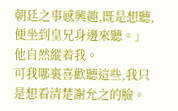朝廷之事感興趣,既是想聽,便坐到皇兄身邊來聽。」
他自然縱着我。
可我哪裏喜歡聽這些,我只是想看清楚謝允之的臉。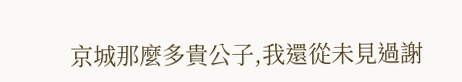京城那麼多貴公子,我還從未見過謝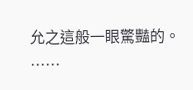允之這般一眼驚豔的。
……